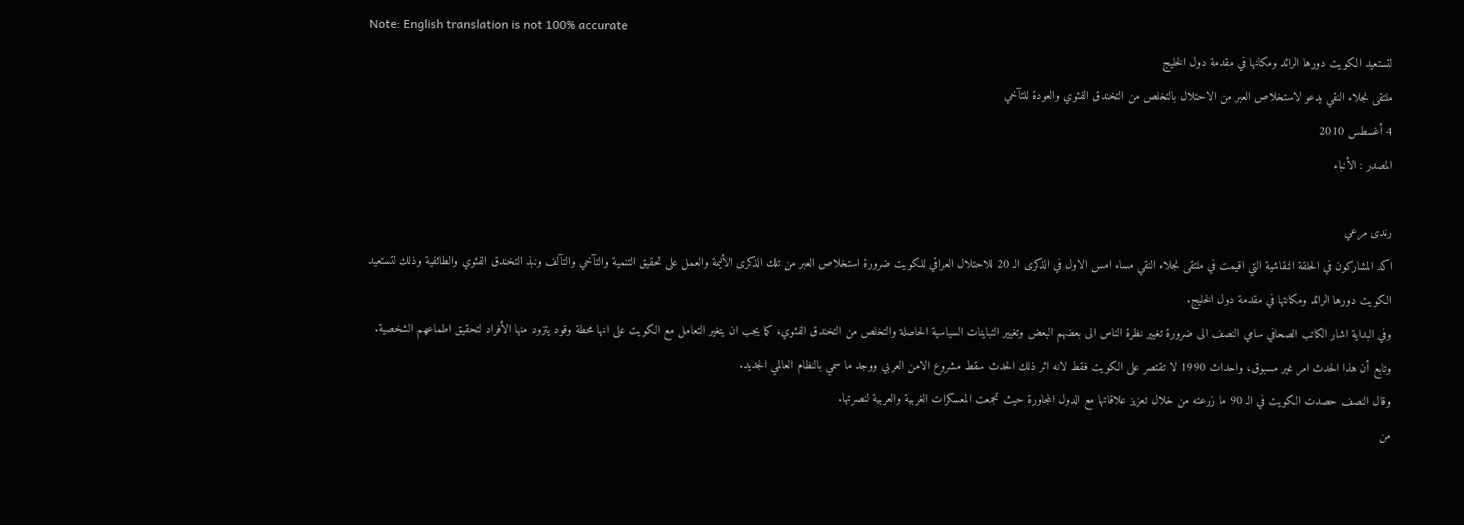Note: English translation is not 100% accurate
لتستعيد الكويت دورها الرائد ومكانها في مقدمة دول الخليج
ملتقى نجلاء النقي يدعو لاستخلاص العبر من الاحتلال بالتخلص من التخندق الفئوي والعودة للتآخي
4 أغسطس 2010
المصدر : الأنباء

رندى مرعي
اكد المشاركون في الحلقة النقاشية التي اقيمت في ملتقى نجلاء النقي مساء امس الاول في الذكرى الـ 20 للاحتلال العراقي للكويت ضرورة استخلاص العبر من تلك الذكرى الأليمة والعمل على تحقيق التنمية والتآخي والتآلف ونبذ التخندق الفئوي والطائفية وذلك لتستعيد الكويت دورها الرائد ومكانتها في مقدمة دول الخليج.
وفي البداية اشار الكاتب الصحافي سامي النصف الى ضرورة تغيير نظرة الناس الى بعضهم البعض وتغيير التباينات السياسية الحاصلة والتخلص من التخندق الفئوي، كما يجب ان يتغير التعامل مع الكويت على انها محطة وقود يتزود منها الأفراد لتحقيق اطماعهم الشخصية.
وتابع أن هذا الحدث امر غير مسبوق، واحداث 1990 لا تقتصر على الكويت فقط لانه اثر ذلك الحدث سقط مشروع الامن العربي ووجد ما سمي بالنظام العالمي الجديد.
وقال النصف حصدت الكويت في الـ 90 ما زرعته من خلال تعزيز علاقاتها مع الدول المجاورة حيث تجمعت المعسكرات الغربية والعربية لنصرتها.
من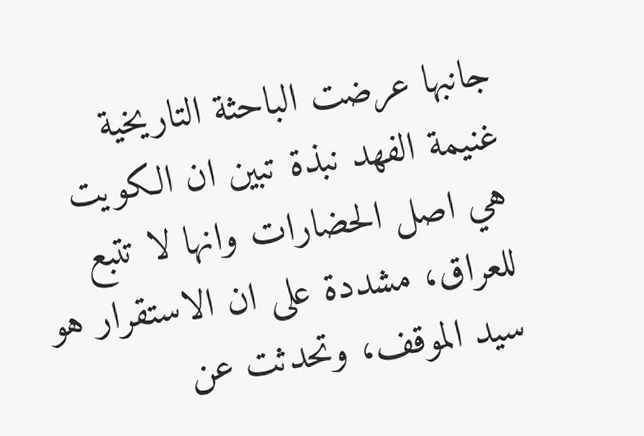جانبها عرضت الباحثة التاريخية غنيمة الفهد نبذة تبين ان الكويت هي اصل الحضارات وانها لا تتبع للعراق، مشددة على ان الاستقرار هو سيد الموقف، وتحدثت عن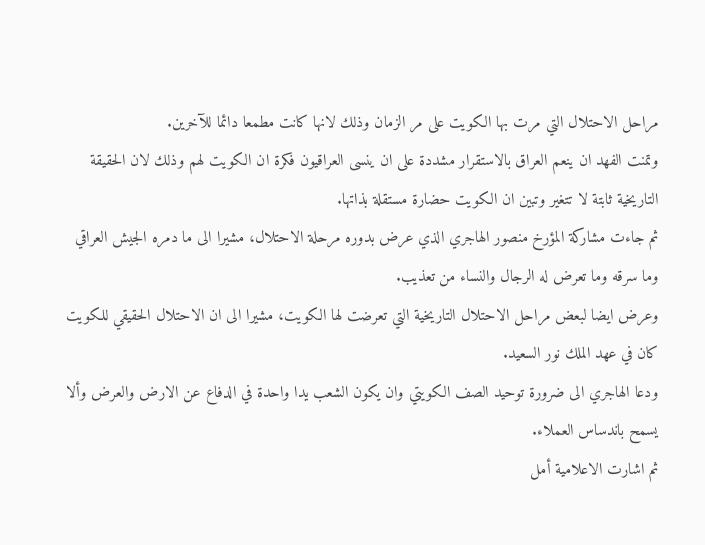مراحل الاحتلال التي مرت بها الكويت على مر الزمان وذلك لانها كانت مطمعا دائما للآخرين.
وتمنت الفهد ان ينعم العراق بالاستقرار مشددة على ان ينسى العراقيون فكرة ان الكويت لهم وذلك لان الحقيقة التاريخية ثابتة لا تتغير وتبين ان الكويت حضارة مستقلة بذاتها.
ثم جاءت مشاركة المؤرخ منصور الهاجري الذي عرض بدوره مرحلة الاحتلال، مشيرا الى ما دمره الجيش العراقي وما سرقه وما تعرض له الرجال والنساء من تعذيب.
وعرض ايضا لبعض مراحل الاحتلال التاريخية التي تعرضت لها الكويت، مشيرا الى ان الاحتلال الحقيقي للكويت كان في عهد الملك نور السعيد.
ودعا الهاجري الى ضرورة توحيد الصف الكويتي وان يكون الشعب يدا واحدة في الدفاع عن الارض والعرض وألا يسمح باندساس العملاء.
ثم اشارت الاعلامية أمل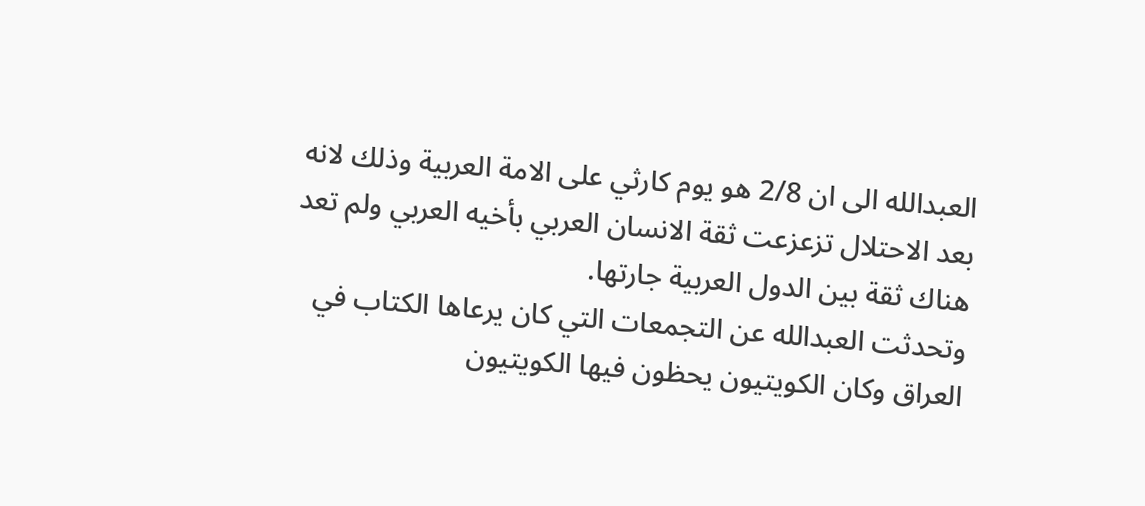العبدالله الى ان 2/8 هو يوم كارثي على الامة العربية وذلك لانه بعد الاحتلال تزعزعت ثقة الانسان العربي بأخيه العربي ولم تعد هناك ثقة بين الدول العربية جارتها.
وتحدثت العبدالله عن التجمعات التي كان يرعاها الكتاب في العراق وكان الكويتيون يحظون فيها الكويتيون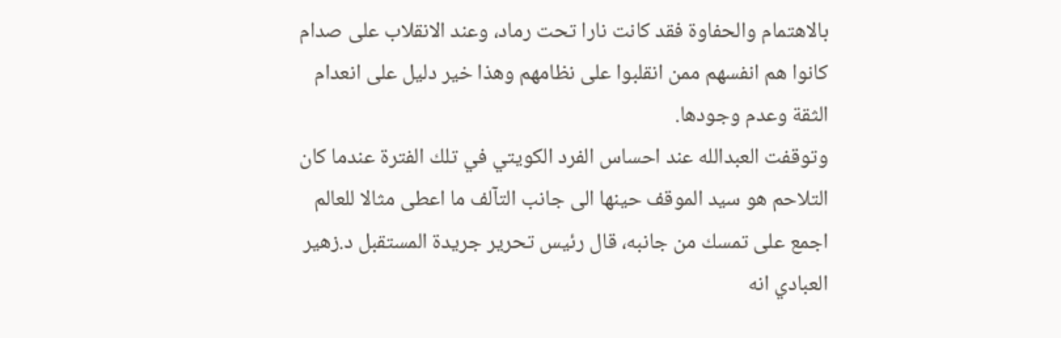بالاهتمام والحفاوة فقد كانت نارا تحت رماد، وعند الانقلاب على صدام كانوا هم انفسهم ممن انقلبوا على نظامهم وهذا خير دليل على انعدام الثقة وعدم وجودها.
وتوقفت العبدالله عند احساس الفرد الكويتي في تلك الفترة عندما كان التلاحم هو سيد الموقف حينها الى جانب التآلف ما اعطى مثالا للعالم اجمع على تمسك من جانبه، قال رئيس تحرير جريدة المستقبل د.زهير العبادي انه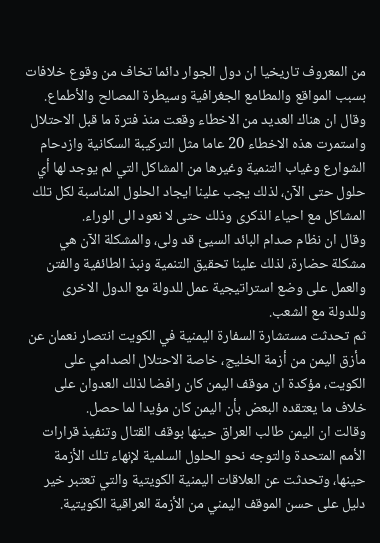من المعروف تاريخيا ان دول الجوار دائما تخاف من وقوع خلافات بسبب المواقع والمطامع الجغرافية وسيطرة المصالح والأطماع.
وقال ان هناك العديد من الاخطاء وقعت منذ فترة ما قبل الاحتلال واستمرت هذه الاخطاء 20 عاما مثل التركيبة السكانية وازدحام الشوارع وغياب التنمية وغيرها من المشاكل التي لم يوجد لها أي حلول حتى الآن، لذلك يجب علينا ايجاد الحلول المناسبة لكل تلك المشاكل مع احياء الذكرى وذلك حتى لا نعود الى الوراء.
وقال ان نظام صدام البائد السيئ قد ولى، والمشكلة الآن هي مشكلة حضارة، لذلك علينا تحقيق التنمية ونبذ الطائفية والفتن والعمل على وضع استراتيجية عمل للدولة مع الدول الاخرى وللدولة مع الشعب.
ثم تحدثت مستشارة السفارة اليمنية في الكويت انتصار نعمان عن مأزق اليمن من أزمة الخليج، خاصة الاحتلال الصدامي على الكويت، مؤكدة ان موقف اليمن كان رافضا لذلك العدوان على خلاف ما يعتقده البعض بأن اليمن كان مؤيدا لما حصل.
وقالت ان اليمن طالب العراق حينها بوقف القتال وتنفيذ قرارات الأمم المتحدة والتوجه نحو الحلول السلمية لإنهاء تلك الأزمة حينها، وتحدثت عن العلاقات اليمنية الكويتية والتي تعتبر خير دليل على حسن الموقف اليمني من الأزمة العراقية الكويتية.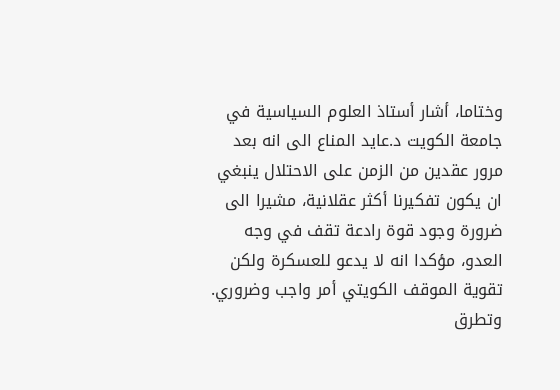وختاما، أشار أستاذ العلوم السياسية في جامعة الكويت د.عايد المناع الى انه بعد مرور عقدين من الزمن على الاحتلال ينبغي ان يكون تفكيرنا أكثر عقلانية، مشيرا الى ضرورة وجود قوة رادعة تقف في وجه العدو، مؤكدا انه لا يدعو للعسكرة ولكن تقوية الموقف الكويتي أمر واجب وضروري.
وتطرق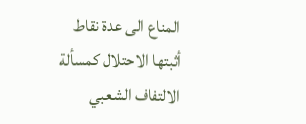المناع الى عدة نقاط أثبتها الاحتلال كمسألة الالتفاف الشعبي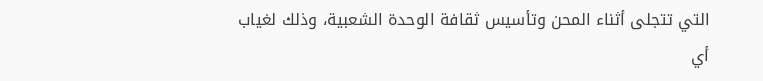التي تتجلى أثناء المحن وتأسيس ثقافة الوحدة الشعبية، وذلك لغياب أي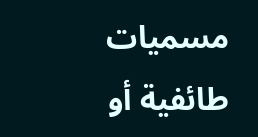مسميات طائفية أو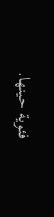فئوية حينها.